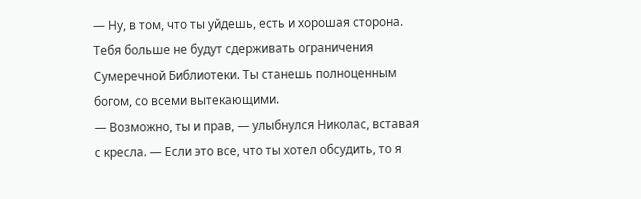— Ну, в том, что ты уйдешь, есть и хорошая сторона. Тебя больше не будут сдерживать ограничения Сумеречной Библиотеки. Ты станешь полноценным богом, со всеми вытекающими.
— Возможно, ты и прав, — улыбнулся Николас, вставая с кресла. — Если это все, что ты хотел обсудить, то я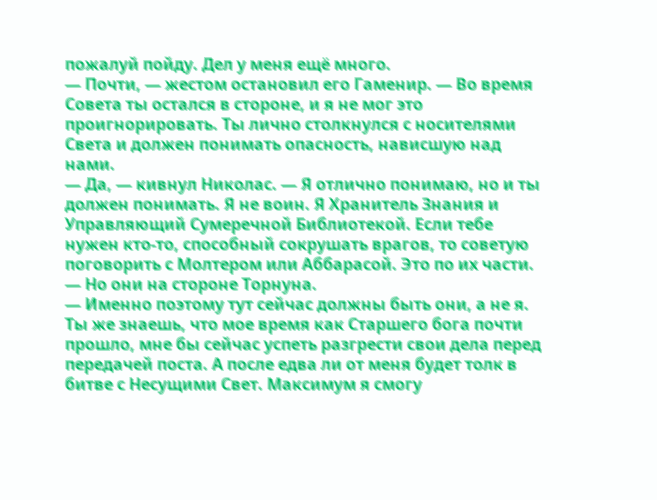пожалуй пойду. Дел у меня ещё много.
— Почти, — жестом остановил его Гаменир. — Во время Совета ты остался в стороне, и я не мог это проигнорировать. Ты лично столкнулся с носителями Света и должен понимать опасность, нависшую над нами.
— Да, — кивнул Николас. — Я отлично понимаю, но и ты должен понимать. Я не воин. Я Хранитель Знания и Управляющий Сумеречной Библиотекой. Если тебе нужен кто-то, способный сокрушать врагов, то советую поговорить с Молтером или Аббарасой. Это по их части.
— Но они на стороне Торнуна.
— Именно поэтому тут сейчас должны быть они, а не я. Ты же знаешь, что мое время как Старшего бога почти прошло, мне бы сейчас успеть разгрести свои дела перед передачей поста. А после едва ли от меня будет толк в битве с Несущими Свет. Максимум я смогу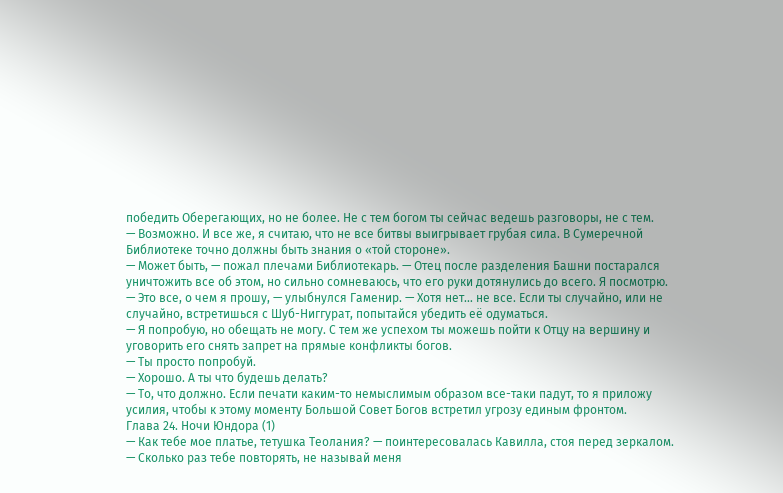победить Оберегающих, но не более. Не с тем богом ты сейчас ведешь разговоры, не с тем.
— Возможно. И все же, я считаю, что не все битвы выигрывает грубая сила. В Сумеречной Библиотеке точно должны быть знания о «той стороне».
— Может быть, — пожал плечами Библиотекарь. — Отец после разделения Башни постарался уничтожить все об этом, но сильно сомневаюсь, что его руки дотянулись до всего. Я посмотрю.
— Это все, о чем я прошу, — улыбнулся Гаменир. — Хотя нет… не все. Если ты случайно, или не случайно, встретишься с Шуб-Ниггурат, попытайся убедить её одуматься.
— Я попробую, но обещать не могу. С тем же успехом ты можешь пойти к Отцу на вершину и уговорить его снять запрет на прямые конфликты богов.
— Ты просто попробуй.
— Хорошо. А ты что будешь делать?
— То, что должно. Если печати каким-то немыслимым образом все-таки падут, то я приложу усилия, чтобы к этому моменту Большой Совет Богов встретил угрозу единым фронтом.
Глава 24. Ночи Юндора (1)
— Как тебе мое платье, тетушка Теолания? — поинтересовалась Кавилла, стоя перед зеркалом.
— Сколько раз тебе повторять, не называй меня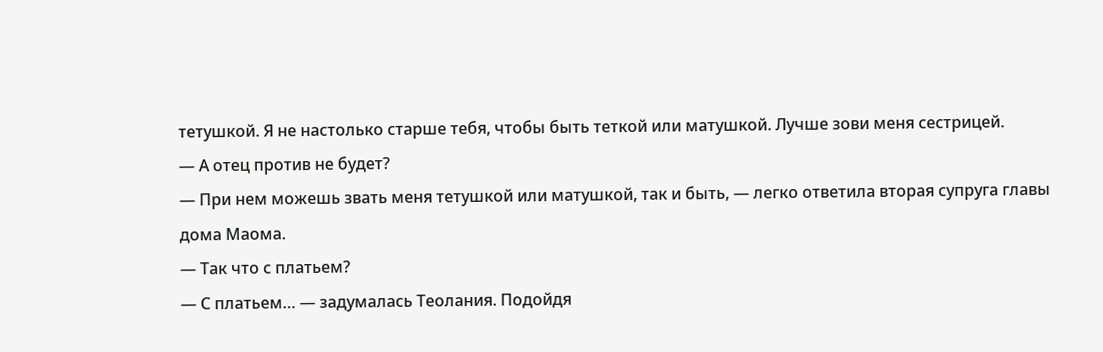тетушкой. Я не настолько старше тебя, чтобы быть теткой или матушкой. Лучше зови меня сестрицей.
— А отец против не будет?
— При нем можешь звать меня тетушкой или матушкой, так и быть, — легко ответила вторая супруга главы дома Маома.
— Так что с платьем?
— С платьем… — задумалась Теолания. Подойдя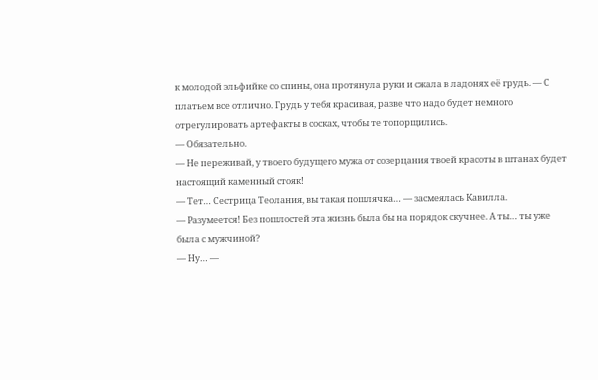к молодой эльфийке со спины, она протянула руки и сжала в ладонях её грудь. — С платьем все отлично. Грудь у тебя красивая, разве что надо будет немного отрегулировать артефакты в сосках, чтобы те топорщились.
— Обязательно.
— Не переживай, у твоего будущего мужа от созерцания твоей красоты в штанах будет настоящий каменный стояк!
— Тет… Сестрица Теолания, вы такая пошлячка… — засмеялась Кавилла.
— Разумеется! Без пошлостей эта жизнь была бы на порядок скучнее. А ты… ты уже была с мужчиной?
— Ну… —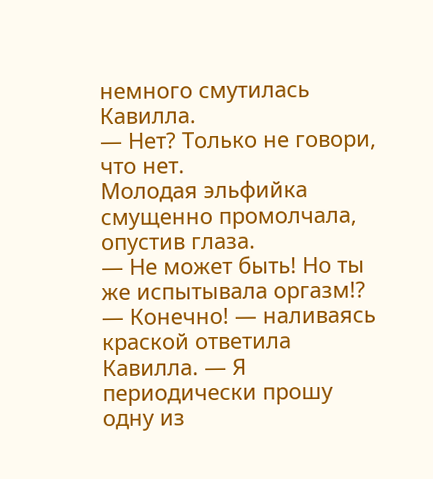немного смутилась Кавилла.
— Нет? Только не говори, что нет.
Молодая эльфийка смущенно промолчала, опустив глаза.
— Не может быть! Но ты же испытывала оргазм!?
— Конечно! — наливаясь краской ответила Кавилла. — Я периодически прошу одну из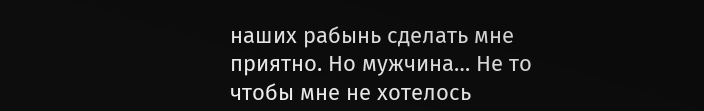наших рабынь сделать мне приятно. Но мужчина… Не то чтобы мне не хотелось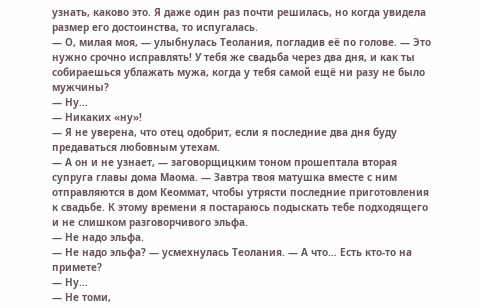узнать, каково это. Я даже один раз почти решилась, но когда увидела размер его достоинства, то испугалась.
— О, милая моя, — улыбнулась Теолания, погладив её по голове. — Это нужно срочно исправлять! У тебя же свадьба через два дня, и как ты собираешься ублажать мужа, когда у тебя самой ещё ни разу не было мужчины?
— Ну…
— Никаких «ну»!
— Я не уверена, что отец одобрит, если я последние два дня буду предаваться любовным утехам.
— А он и не узнает, — заговорщицким тоном прошептала вторая супруга главы дома Маома. — Завтра твоя матушка вместе с ним отправляются в дом Кеоммат, чтобы утрясти последние приготовления к свадьбе. К этому времени я постараюсь подыскать тебе подходящего и не слишком разговорчивого эльфа.
— Не надо эльфа.
— Не надо эльфа? — усмехнулась Теолания. — А что… Есть кто-то на примете?
— Ну…
— Не томи,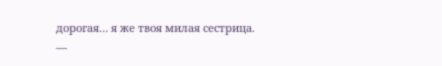дорогая… я же твоя милая сестрица.
—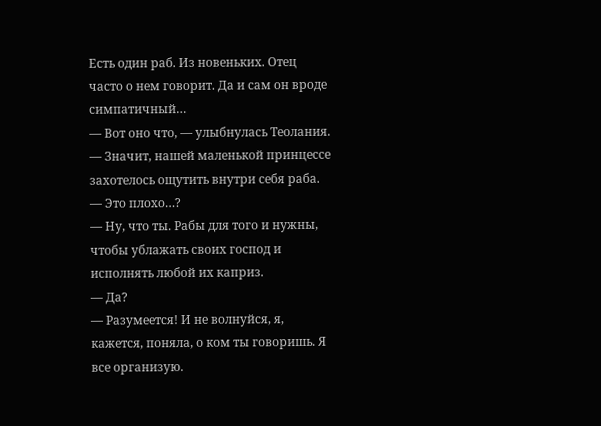Есть один раб. Из новеньких. Отец часто о нем говорит. Да и сам он вроде симпатичный…
— Вот оно что, — улыбнулась Теолания. — Значит, нашей маленькой принцессе захотелось ощутить внутри себя раба.
— Это плохо…?
— Ну, что ты. Рабы для того и нужны, чтобы ублажать своих господ и исполнять любой их каприз.
— Да?
— Разумеется! И не волнуйся, я, кажется, поняла, о ком ты говоришь. Я все организую.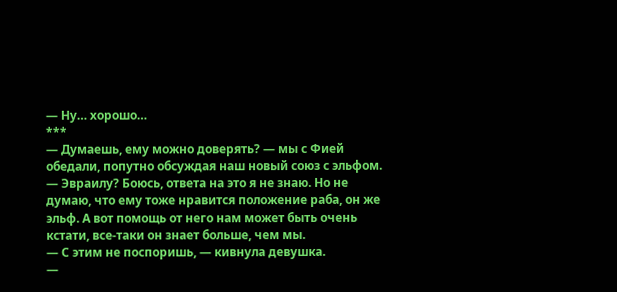— Ну… хорошо…
***
— Думаешь, ему можно доверять? — мы с Фией обедали, попутно обсуждая наш новый союз с эльфом.
— Эвраилу? Боюсь, ответа на это я не знаю. Но не думаю, что ему тоже нравится положение раба, он же эльф. А вот помощь от него нам может быть очень кстати, все-таки он знает больше, чем мы.
— С этим не поспоришь, — кивнула девушка.
—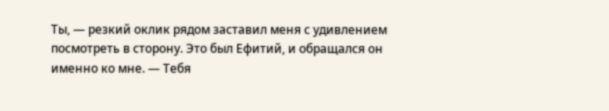Ты, — резкий оклик рядом заставил меня с удивлением посмотреть в сторону. Это был Ефитий, и обращался он именно ко мне. — Тебя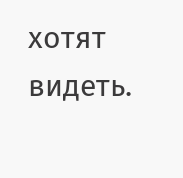хотят видеть.